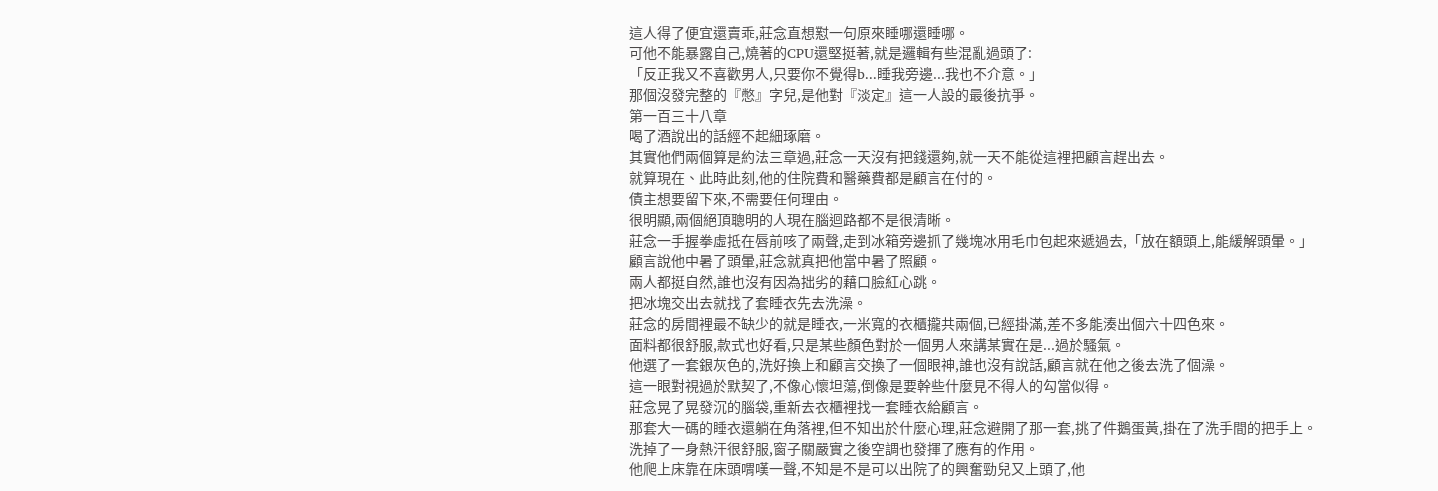這人得了便宜還賣乖,莊念直想懟一句原來睡哪還睡哪。
可他不能暴露自己,燒著的CPU還堅挺著,就是邏輯有些混亂過頭了:
「反正我又不喜歡男人,只要你不覺得b...睡我旁邊...我也不介意。」
那個沒發完整的『憋』字兒,是他對『淡定』這一人設的最後抗爭。
第一百三十八章
喝了酒說出的話經不起細琢磨。
其實他們兩個算是約法三章過,莊念一天沒有把錢還夠,就一天不能從這裡把顧言趕出去。
就算現在、此時此刻,他的住院費和醫藥費都是顧言在付的。
債主想要留下來,不需要任何理由。
很明顯,兩個絕頂聰明的人現在腦迴路都不是很清晰。
莊念一手握拳虛抵在唇前咳了兩聲,走到冰箱旁邊抓了幾塊冰用毛巾包起來遞過去,「放在額頭上,能緩解頭暈。」
顧言說他中暑了頭暈,莊念就真把他當中暑了照顧。
兩人都挺自然,誰也沒有因為拙劣的藉口臉紅心跳。
把冰塊交出去就找了套睡衣先去洗澡。
莊念的房間裡最不缺少的就是睡衣,一米寬的衣櫃攏共兩個,已經掛滿,差不多能湊出個六十四色來。
面料都很舒服,款式也好看,只是某些顏色對於一個男人來講某實在是...過於騷氣。
他選了一套銀灰色的,洗好換上和顧言交換了一個眼神,誰也沒有說話,顧言就在他之後去洗了個澡。
這一眼對視過於默契了,不像心懷坦蕩,倒像是要幹些什麼見不得人的勾當似得。
莊念晃了晃發沉的腦袋,重新去衣櫃裡找一套睡衣給顧言。
那套大一碼的睡衣還躺在角落裡,但不知出於什麼心理,莊念避開了那一套,挑了件鵝蛋黃,掛在了洗手間的把手上。
洗掉了一身熱汗很舒服,窗子關嚴實之後空調也發揮了應有的作用。
他爬上床靠在床頭喟嘆一聲,不知是不是可以出院了的興奮勁兒又上頭了,他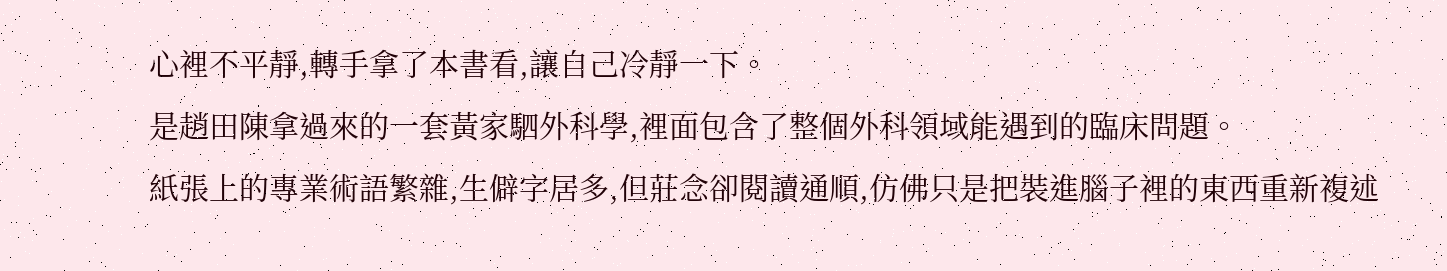心裡不平靜,轉手拿了本書看,讓自己冷靜一下。
是趙田陳拿過來的一套黃家駟外科學,裡面包含了整個外科領域能遇到的臨床問題。
紙張上的專業術語繁雜,生僻字居多,但莊念卻閱讀通順,仿佛只是把裝進腦子裡的東西重新複述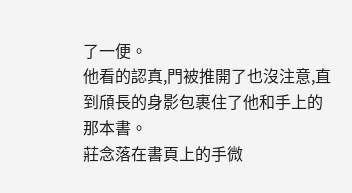了一便。
他看的認真,門被推開了也沒注意,直到頎長的身影包裹住了他和手上的那本書。
莊念落在書頁上的手微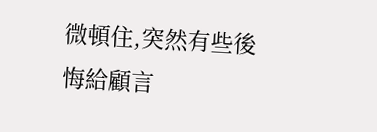微頓住,突然有些後悔給顧言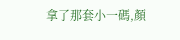拿了那套小一碼,顏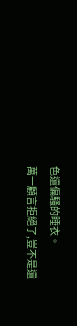色還偏騷的睡衣。
萬一顧言拒絕了,豈不是還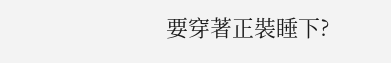要穿著正裝睡下?